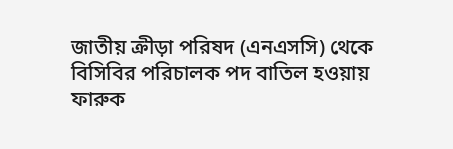জাতীয় ক্রীড়া পরিষদ (এনএসসি) থেকে বিসিবির পরিচালক পদ বাতিল হওয়ায় ফারুক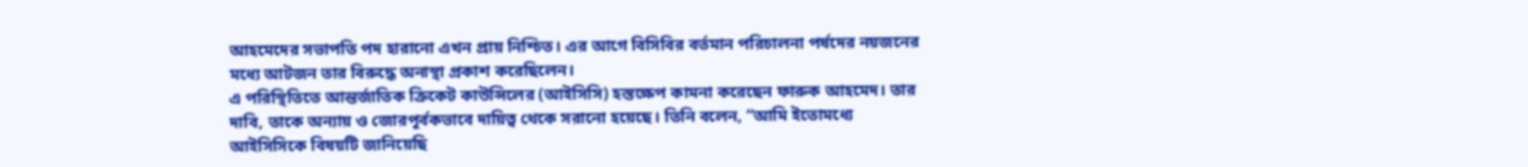আহমেদের সভাপতি পদ হারানো এখন প্রায় নিশ্চিত। এর আগে বিসিবির বর্তমান পরিচালনা পর্ষদের নয়জনের মধ্যে আটজন তার বিরুদ্ধে অনাস্থা প্রকাশ করেছিলেন।
এ পরিস্থিতিতে আন্তর্জাতিক ক্রিকেট কাউন্সিলের (আইসিসি) হস্তক্ষেপ কামনা করেছেন ফারুক আহমেদ। তার দাবি, তাকে অন্যায় ও জোরপূর্বকভাবে দায়িত্ব থেকে সরানো হয়েছে। তিনি বলেন, “আমি ইতোমধ্যে আইসিসিকে বিষয়টি জানিয়েছি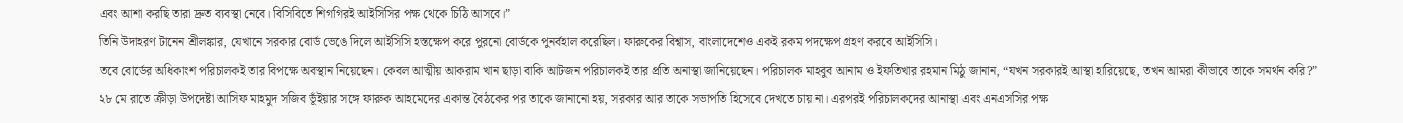এবং আশা করছি তারা দ্রুত ব্যবস্থা নেবে। বিসিবিতে শিগগিরই আইসিসির পক্ষ থেকে চিঠি আসবে।”
তিনি উদাহরণ টানেন শ্রীলঙ্কার, যেখানে সরকার বোর্ড ভেঙে দিলে আইসিসি হস্তক্ষেপ করে পুরনো বোর্ডকে পুনর্বহাল করেছিল। ফারুকের বিশ্বাস, বাংলাদেশেও একই রকম পদক্ষেপ গ্রহণ করবে আইসিসি।
তবে বোর্ডের অধিকাংশ পরিচালকই তার বিপক্ষে অবস্থান নিয়েছেন। কেবল আত্মীয় আকরাম খান ছাড়া বাকি আটজন পরিচালকই তার প্রতি অনাস্থা জানিয়েছেন। পরিচালক মাহবুব আনাম ও ইফতিখার রহমান মিঠু জানান, “যখন সরকারই আস্থা হারিয়েছে, তখন আমরা কীভাবে তাকে সমর্থন করি?”
২৮ মে রাতে ক্রীড়া উপদেষ্টা আসিফ মাহমুদ সজিব ভূঁইয়ার সঙ্গে ফারুক আহমেদের একান্ত বৈঠকের পর তাকে জানানো হয়, সরকার আর তাকে সভাপতি হিসেবে দেখতে চায় না। এরপরই পরিচালকদের আনাস্থা এবং এনএসসির পক্ষ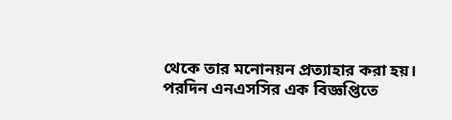থেকে তার মনোনয়ন প্রত্যাহার করা হয়।
পরদিন এনএসসির এক বিজ্ঞপ্তিতে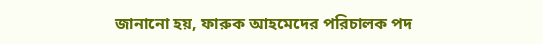জানানো হয়, ফারুক আহমেদের পরিচালক পদ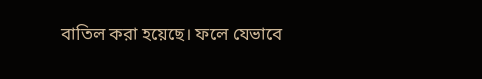বাতিল করা হয়েছে। ফলে যেভাবে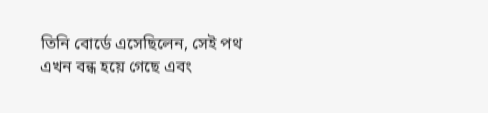তিনি বোর্ডে এসেছিলেন, সেই পথ এখন বন্ধ হয়ে গেছে এবং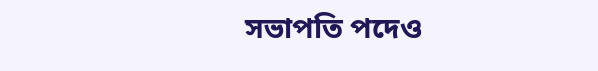সভাপতি পদেও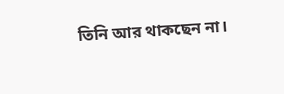তিনি আর থাকছেন না।